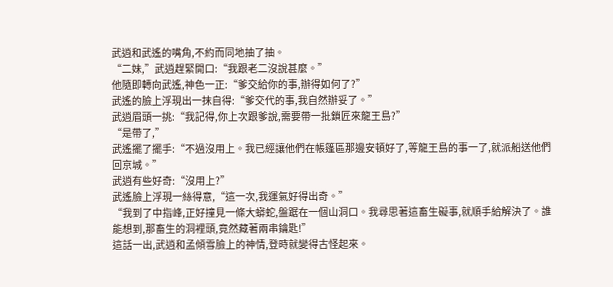武逍和武遙的嘴角,不約而同地抽了抽。
“二妹,”武逍趕緊開口:“我跟老二沒說甚麼。”
他隨即轉向武遙,神色一正:“爹交給你的事,辦得如何了?”
武遙的臉上浮現出一抹自得:“爹交代的事,我自然辦妥了。”
武逍眉頭一挑:“我記得,你上次跟爹說,需要帶一批鎖匠來龍王島?”
“是帶了,”
武遙擺了擺手:“不過沒用上。我已經讓他們在帳篷區那邊安頓好了,等龍王島的事一了,就派船送他們回京城。”
武逍有些好奇:“沒用上?”
武遙臉上浮現一絲得意,“這一次,我運氣好得出奇。”
“我到了中指峰,正好撞見一條大蟒蛇,盤踞在一個山洞口。我尋思著這畜生礙事,就順手給解決了。誰能想到,那畜生的洞裡頭,竟然藏著兩串鑰匙!”
這話一出,武逍和孟傾雪臉上的神情,登時就變得古怪起來。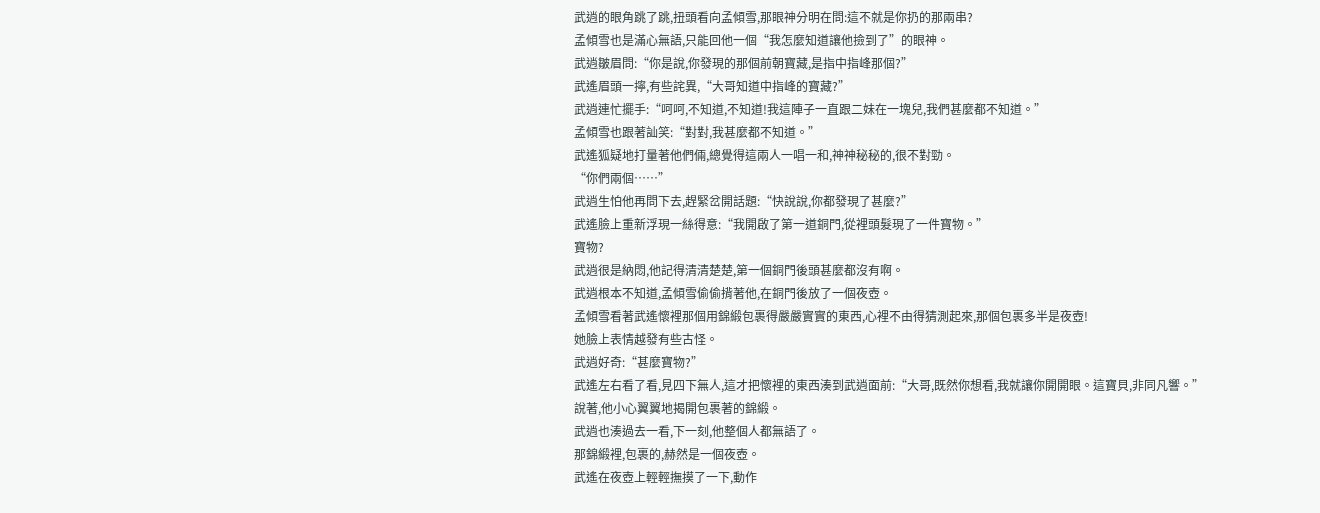武逍的眼角跳了跳,扭頭看向孟傾雪,那眼神分明在問:這不就是你扔的那兩串?
孟傾雪也是滿心無語,只能回他一個“我怎麼知道讓他撿到了”的眼神。
武逍皺眉問:“你是說,你發現的那個前朝寶藏,是指中指峰那個?”
武遙眉頭一擰,有些詫異,“大哥知道中指峰的寶藏?”
武逍連忙擺手:“呵呵,不知道,不知道!我這陣子一直跟二妹在一塊兒,我們甚麼都不知道。”
孟傾雪也跟著訕笑:“對對,我甚麼都不知道。”
武遙狐疑地打量著他們倆,總覺得這兩人一唱一和,神神秘秘的,很不對勁。
“你們兩個……”
武逍生怕他再問下去,趕緊岔開話題:“快說說,你都發現了甚麼?”
武遙臉上重新浮現一絲得意:“我開啟了第一道銅門,從裡頭髮現了一件寶物。”
寶物?
武逍很是納悶,他記得清清楚楚,第一個銅門後頭甚麼都沒有啊。
武逍根本不知道,孟傾雪偷偷揹著他,在銅門後放了一個夜壺。
孟傾雪看著武遙懷裡那個用錦緞包裹得嚴嚴實實的東西,心裡不由得猜測起來,那個包裹多半是夜壺!
她臉上表情越發有些古怪。
武逍好奇:“甚麼寶物?”
武遙左右看了看,見四下無人,這才把懷裡的東西湊到武逍面前:“大哥,既然你想看,我就讓你開開眼。這寶貝,非同凡響。”
說著,他小心翼翼地揭開包裹著的錦緞。
武逍也湊過去一看,下一刻,他整個人都無語了。
那錦緞裡,包裹的,赫然是一個夜壺。
武遙在夜壺上輕輕撫摸了一下,動作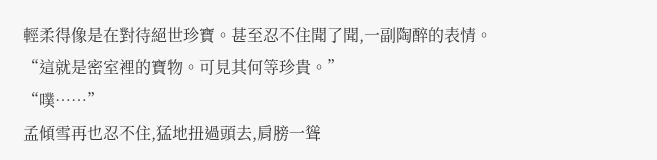輕柔得像是在對待絕世珍寶。甚至忍不住聞了聞,一副陶醉的表情。
“這就是密室裡的寶物。可見其何等珍貴。”
“噗……”
孟傾雪再也忍不住,猛地扭過頭去,肩膀一聳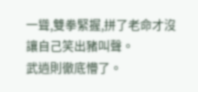一聳,雙拳緊握,拼了老命才沒讓自己笑出豬叫聲。
武逍則徹底懵了。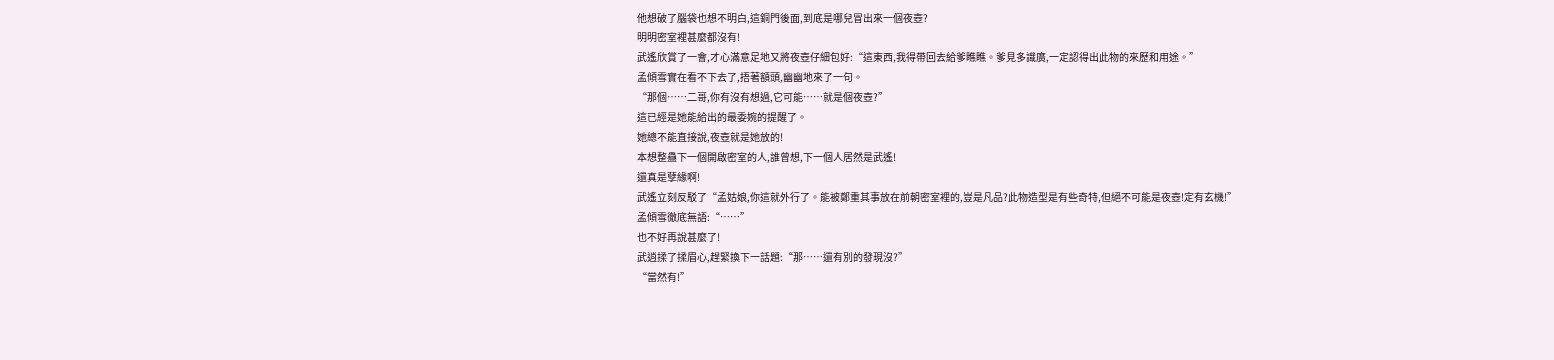他想破了腦袋也想不明白,這銅門後面,到底是哪兒冒出來一個夜壺?
明明密室裡甚麼都沒有!
武遙欣賞了一會,才心滿意足地又將夜壺仔細包好:“這東西,我得帶回去給爹瞧瞧。爹見多識廣,一定認得出此物的來歷和用途。”
孟傾雪實在看不下去了,捂著額頭,幽幽地來了一句。
“那個……二哥,你有沒有想過,它可能……就是個夜壺?”
這已經是她能給出的最委婉的提醒了。
她總不能直接說,夜壺就是她放的!
本想整蠱下一個開啟密室的人,誰曾想,下一個人居然是武遙!
還真是孽緣啊!
武遙立刻反駁了“孟姑娘,你這就外行了。能被鄭重其事放在前朝密室裡的,豈是凡品?此物造型是有些奇特,但絕不可能是夜壺!定有玄機!”
孟傾雪徹底無語:“……”
也不好再說甚麼了!
武逍揉了揉眉心,趕緊換下一話題:“那……還有別的發現沒?”
“當然有!”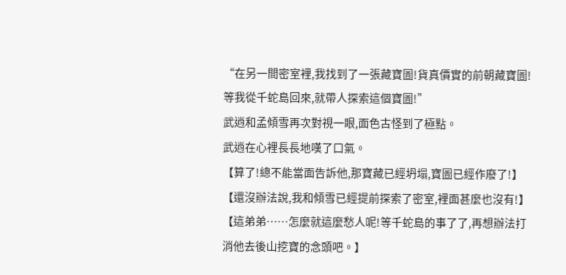“在另一間密室裡,我找到了一張藏寶圖!貨真價實的前朝藏寶圖!等我從千蛇島回來,就帶人探索這個寶圖!”
武逍和孟傾雪再次對視一眼,面色古怪到了極點。
武逍在心裡長長地嘆了口氣。
【算了!總不能當面告訴他,那寶藏已經坍塌,寶圖已經作廢了!】
【還沒辦法說,我和傾雪已經提前探索了密室,裡面甚麼也沒有!】
【這弟弟……怎麼就這麼愁人呢!等千蛇島的事了了,再想辦法打消他去後山挖寶的念頭吧。】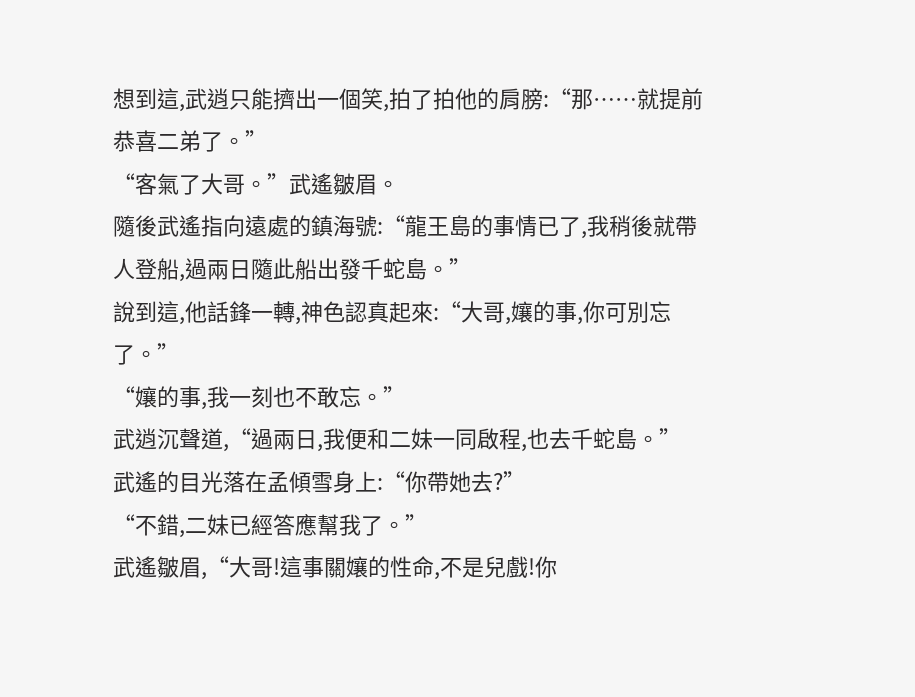想到這,武逍只能擠出一個笑,拍了拍他的肩膀:“那……就提前恭喜二弟了。”
“客氣了大哥。”武遙皺眉。
隨後武遙指向遠處的鎮海號:“龍王島的事情已了,我稍後就帶人登船,過兩日隨此船出發千蛇島。”
說到這,他話鋒一轉,神色認真起來:“大哥,孃的事,你可別忘了。”
“孃的事,我一刻也不敢忘。”
武逍沉聲道,“過兩日,我便和二妹一同啟程,也去千蛇島。”
武遙的目光落在孟傾雪身上:“你帶她去?”
“不錯,二妹已經答應幫我了。”
武遙皺眉,“大哥!這事關孃的性命,不是兒戲!你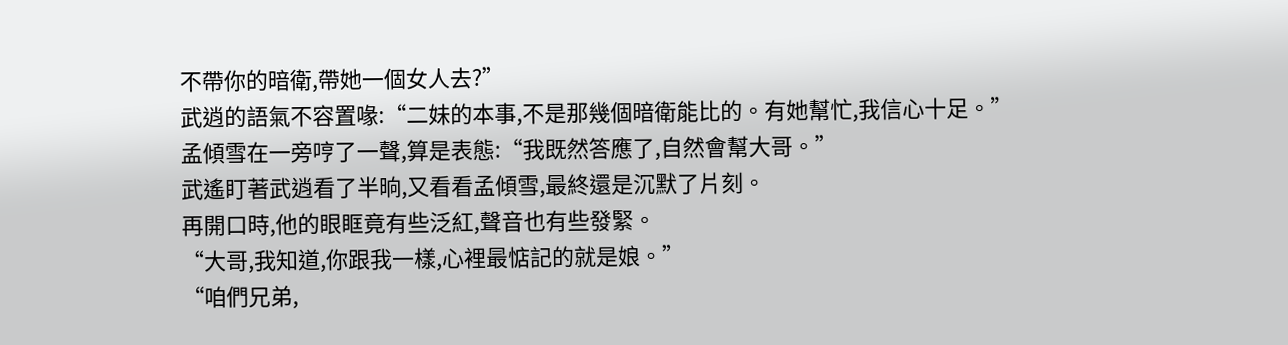不帶你的暗衛,帶她一個女人去?”
武逍的語氣不容置喙:“二妹的本事,不是那幾個暗衛能比的。有她幫忙,我信心十足。”
孟傾雪在一旁哼了一聲,算是表態:“我既然答應了,自然會幫大哥。”
武遙盯著武逍看了半晌,又看看孟傾雪,最終還是沉默了片刻。
再開口時,他的眼眶竟有些泛紅,聲音也有些發緊。
“大哥,我知道,你跟我一樣,心裡最惦記的就是娘。”
“咱們兄弟,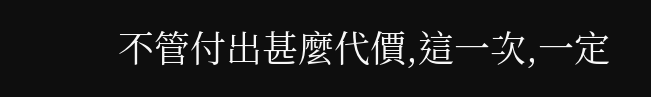不管付出甚麼代價,這一次,一定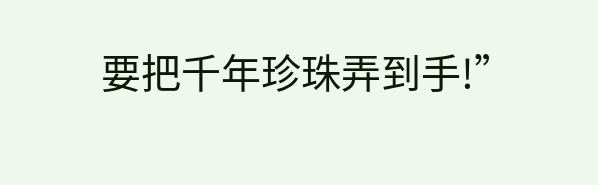要把千年珍珠弄到手!”